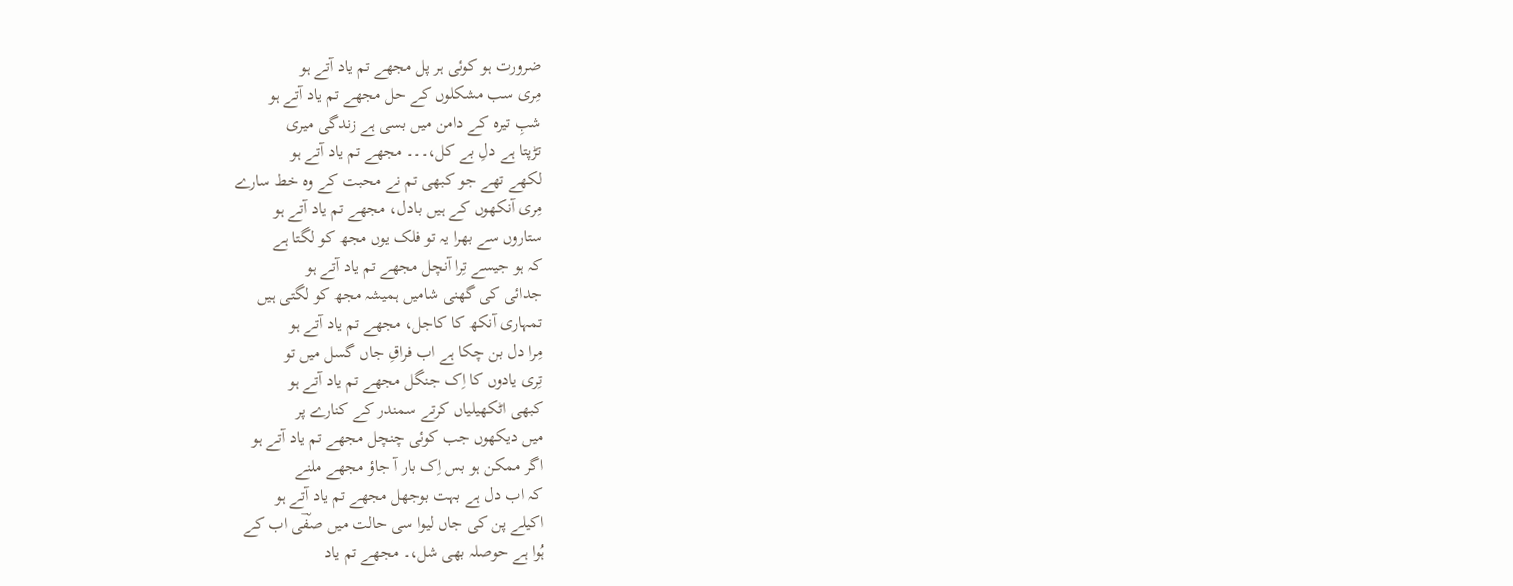ضرورت ہو کوئی ہر پل مجھے تم یاد آتے ہو
مِری سب مشکلوں کے حل مجھے تم یاد آتے ہو
شبِ تیرہ کے دامن میں بسی ہے زندگی میری
تڑپتا ہے دلِ بے کل،۔۔۔ مجھے تم یاد آتے ہو
لکھے تھے جو کبھی تم نے محبت کے وہ خط سارے
مِری آنکھوں کے ہیں بادل، مجھے تم یاد آتے ہو
ستاروں سے بھرا یہ تو فلک یوں مجھ کو لگتا ہے
کہ ہو جیسے تِرا آنچل مجھے تم یاد آتے ہو
جدائی کی گھنی شامیں ہمیشہ مجھ کو لگتی ہیں
تمہاری آنکھ کا کاجل، مجھے تم یاد آتے ہو
مِرا دل بن چکا ہے اب فراقِ جاں گسل میں تو
تِری یادوں کا اِک جنگل مجھے تم یاد آتے ہو
کبھی اٹکھیلیاں کرتے سمندر کے کنارے پر
میں دیکھوں جب کوئی چنچل مجھے تم یاد آتے ہو
اگر ممکن ہو بس اِک بار آ جاؤ مجھے ملنے
کہ اب دل ہے بہت بوجھل مجھے تم یاد آتے ہو
اکیلے پن کی جاں لیوا سی حالت میں صفؔی اب کے
ہُوا ہے حوصلہ بھی شل،۔ مجھے تم یاد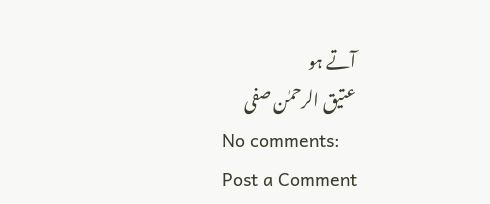آتے ہو
عتیق الرحمٰن صفی
No comments:
Post a Comment